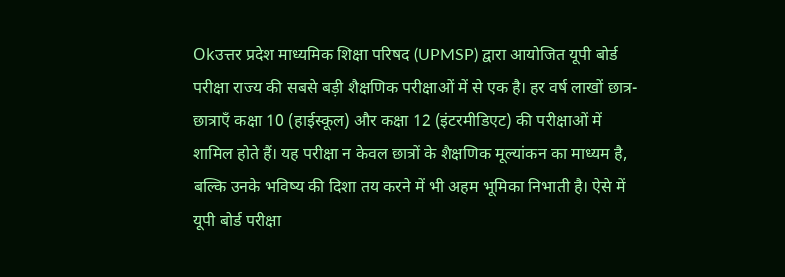Okउत्तर प्रदेश माध्यमिक शिक्षा परिषद (UPMSP) द्वारा आयोजित यूपी बोर्ड परीक्षा राज्य की सबसे बड़ी शैक्षणिक परीक्षाओं में से एक है। हर वर्ष लाखों छात्र-छात्राएँ कक्षा 10 (हाईस्कूल) और कक्षा 12 (इंटरमीडिएट) की परीक्षाओं में शामिल होते हैं। यह परीक्षा न केवल छात्रों के शैक्षणिक मूल्यांकन का माध्यम है, बल्कि उनके भविष्य की दिशा तय करने में भी अहम भूमिका निभाती है। ऐसे में यूपी बोर्ड परीक्षा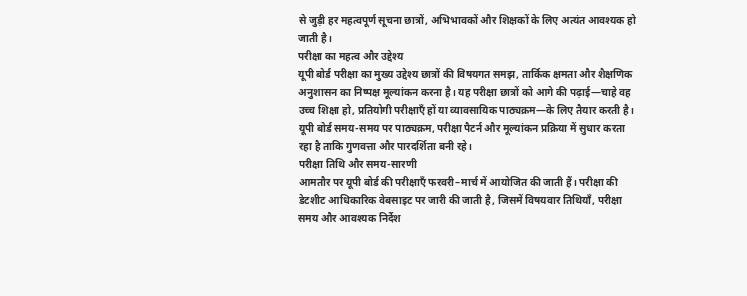से जुड़ी हर महत्वपूर्ण सूचना छात्रों, अभिभावकों और शिक्षकों के लिए अत्यंत आवश्यक हो जाती है।
परीक्षा का महत्व और उद्देश्य
यूपी बोर्ड परीक्षा का मुख्य उद्देश्य छात्रों की विषयगत समझ, तार्किक क्षमता और शैक्षणिक अनुशासन का निष्पक्ष मूल्यांकन करना है। यह परीक्षा छात्रों को आगे की पढ़ाई—चाहे वह उच्च शिक्षा हो, प्रतियोगी परीक्षाएँ हों या व्यावसायिक पाठ्यक्रम—के लिए तैयार करती है। यूपी बोर्ड समय-समय पर पाठ्यक्रम, परीक्षा पैटर्न और मूल्यांकन प्रक्रिया में सुधार करता रहा है ताकि गुणवत्ता और पारदर्शिता बनी रहे।
परीक्षा तिथि और समय-सारणी
आमतौर पर यूपी बोर्ड की परीक्षाएँ फरवरी–मार्च में आयोजित की जाती हैं। परीक्षा की डेटशीट आधिकारिक वेबसाइट पर जारी की जाती है, जिसमें विषयवार तिथियाँ, परीक्षा समय और आवश्यक निर्देश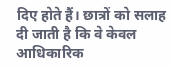दिए होते हैं। छात्रों को सलाह दी जाती है कि वे केवल आधिकारिक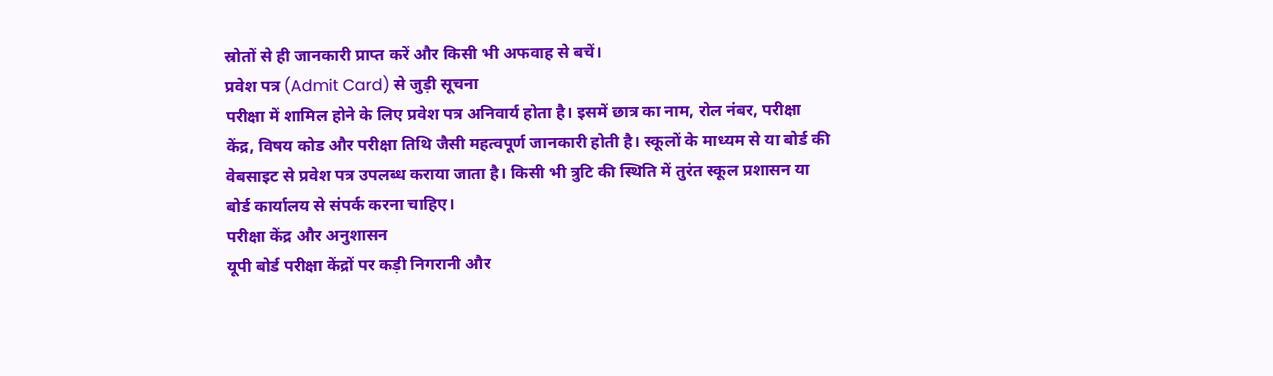स्रोतों से ही जानकारी प्राप्त करें और किसी भी अफवाह से बचें।
प्रवेश पत्र (Admit Card) से जुड़ी सूचना
परीक्षा में शामिल होने के लिए प्रवेश पत्र अनिवार्य होता है। इसमें छात्र का नाम, रोल नंबर, परीक्षा केंद्र, विषय कोड और परीक्षा तिथि जैसी महत्वपूर्ण जानकारी होती है। स्कूलों के माध्यम से या बोर्ड की वेबसाइट से प्रवेश पत्र उपलब्ध कराया जाता है। किसी भी त्रुटि की स्थिति में तुरंत स्कूल प्रशासन या बोर्ड कार्यालय से संपर्क करना चाहिए।
परीक्षा केंद्र और अनुशासन
यूपी बोर्ड परीक्षा केंद्रों पर कड़ी निगरानी और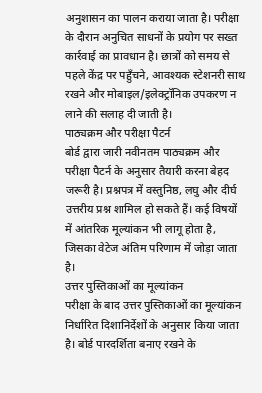अनुशासन का पालन कराया जाता है। परीक्षा के दौरान अनुचित साधनों के प्रयोग पर सख्त कार्रवाई का प्रावधान है। छात्रों को समय से पहले केंद्र पर पहुँचने, आवश्यक स्टेशनरी साथ रखने और मोबाइल/इलेक्ट्रॉनिक उपकरण न लाने की सलाह दी जाती है।
पाठ्यक्रम और परीक्षा पैटर्न
बोर्ड द्वारा जारी नवीनतम पाठ्यक्रम और परीक्षा पैटर्न के अनुसार तैयारी करना बेहद जरूरी है। प्रश्नपत्र में वस्तुनिष्ठ, लघु और दीर्घ उत्तरीय प्रश्न शामिल हो सकते हैं। कई विषयों में आंतरिक मूल्यांकन भी लागू होता है, जिसका वेटेज अंतिम परिणाम में जोड़ा जाता है।
उत्तर पुस्तिकाओं का मूल्यांकन
परीक्षा के बाद उत्तर पुस्तिकाओं का मूल्यांकन निर्धारित दिशानिर्देशों के अनुसार किया जाता है। बोर्ड पारदर्शिता बनाए रखने के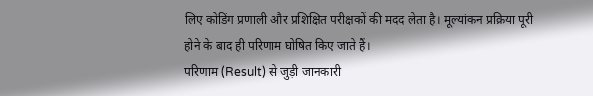लिए कोडिंग प्रणाली और प्रशिक्षित परीक्षकों की मदद लेता है। मूल्यांकन प्रक्रिया पूरी होने के बाद ही परिणाम घोषित किए जाते हैं।
परिणाम (Result) से जुड़ी जानकारी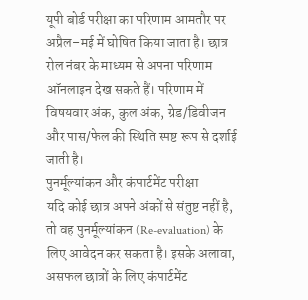यूपी बोर्ड परीक्षा का परिणाम आमतौर पर अप्रैल–मई में घोषित किया जाता है। छात्र रोल नंबर के माध्यम से अपना परिणाम ऑनलाइन देख सकते हैं। परिणाम में विषयवार अंक, कुल अंक, ग्रेड/डिवीजन और पास/फेल की स्थिति स्पष्ट रूप से दर्शाई जाती है।
पुनर्मूल्यांकन और कंपार्टमेंट परीक्षा
यदि कोई छात्र अपने अंकों से संतुष्ट नहीं है, तो वह पुनर्मूल्यांकन (Re-evaluation) के लिए आवेदन कर सकता है। इसके अलावा, असफल छात्रों के लिए कंपार्टमेंट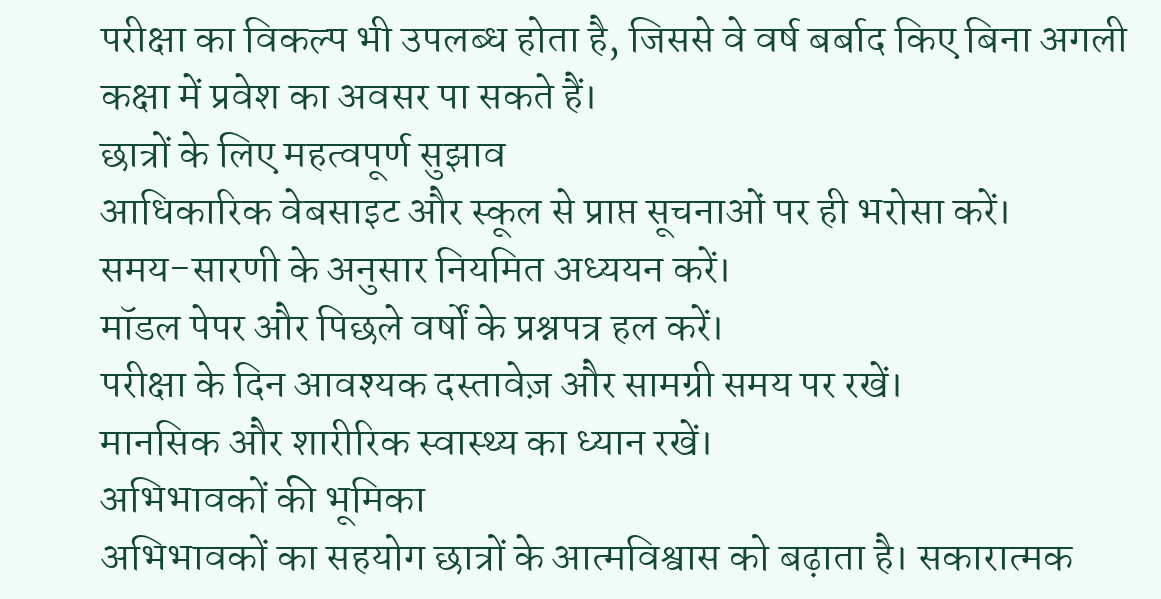परीक्षा का विकल्प भी उपलब्ध होता है, जिससे वे वर्ष बर्बाद किए बिना अगली कक्षा में प्रवेश का अवसर पा सकते हैं।
छात्रों के लिए महत्वपूर्ण सुझाव
आधिकारिक वेबसाइट और स्कूल से प्राप्त सूचनाओं पर ही भरोसा करें।
समय-सारणी के अनुसार नियमित अध्ययन करें।
मॉडल पेपर और पिछले वर्षों के प्रश्नपत्र हल करें।
परीक्षा के दिन आवश्यक दस्तावेज़ और सामग्री समय पर रखें।
मानसिक और शारीरिक स्वास्थ्य का ध्यान रखें।
अभिभावकों की भूमिका
अभिभावकों का सहयोग छात्रों के आत्मविश्वास को बढ़ाता है। सकारात्मक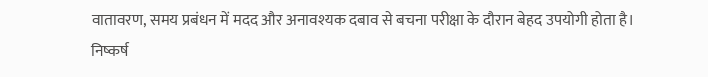वातावरण, समय प्रबंधन में मदद और अनावश्यक दबाव से बचना परीक्षा के दौरान बेहद उपयोगी होता है।
निष्कर्ष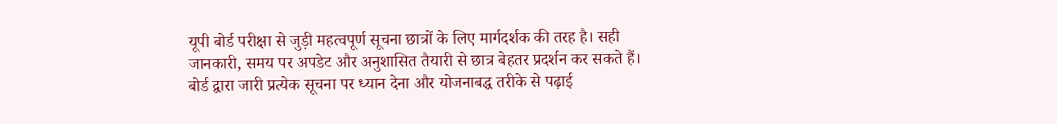यूपी बोर्ड परीक्षा से जुड़ी महत्वपूर्ण सूचना छात्रों के लिए मार्गदर्शक की तरह है। सही जानकारी, समय पर अपडेट और अनुशासित तैयारी से छात्र बेहतर प्रदर्शन कर सकते हैं। बोर्ड द्वारा जारी प्रत्येक सूचना पर ध्यान देना और योजनाबद्ध तरीके से पढ़ाई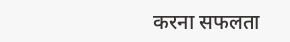करना सफलता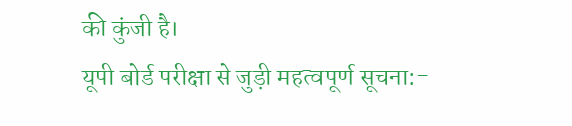की कुंजी है।
यूपी बोर्ड परीक्षा से जुड़ी महत्वपूर्ण सूचना:-